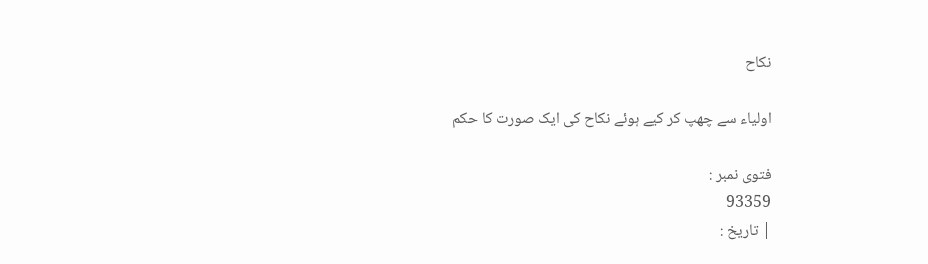نکاح

اولیاء سے چھپ کر کیے ہوئے نکاح کی ایک صورت کا حکم

فتوی نمبر :
93359
| تاریخ :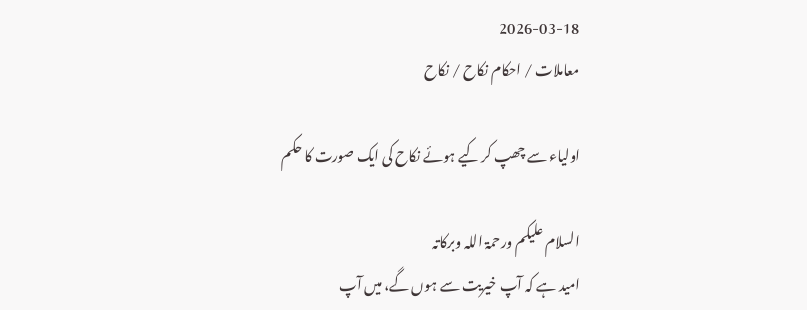2026-03-18
معاملات / احکام نکاح / نکاح

اولیاء سے چھپ کر کیے ہوئے نکاح کی ایک صورت کا حکم

السلام علیکم ورحمۃ اللہ وبرکاتہ
امید ہے کہ آپ خیریت سے ہوں گے، میں آپ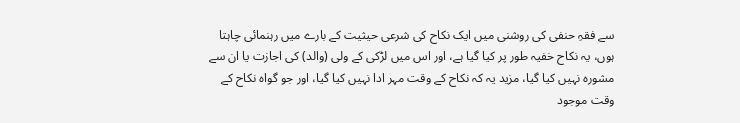سے فقہِ حنفی کی روشنی میں ایک نکاح کی شرعی حیثیت کے بارے میں رہنمائی چاہتا ہوں، یہ نکاح خفیہ طور پر کیا گیا ہے، اور اس میں لڑکی کے ولی (والد) کی اجازت یا ان سے مشورہ نہیں کیا گیا، مزید یہ کہ نکاح کے وقت مہر ادا نہیں کیا گیا، اور جو گواہ نکاح کے وقت موجود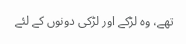تھے، وہ لڑکے اور لڑکی دونوں کے لئے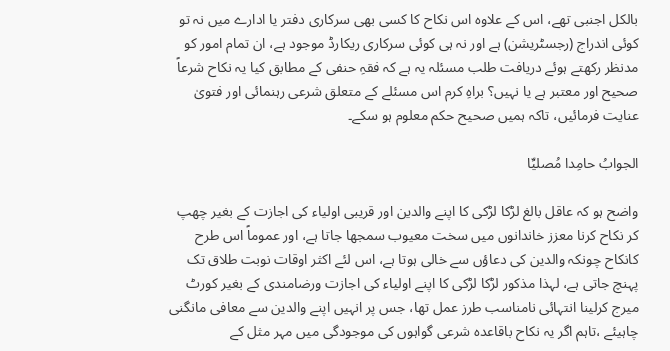بالکل اجنبی تھے، اس کے علاوہ اس نکاح کا کسی بھی سرکاری دفتر یا ادارے میں نہ تو کوئی اندراج (رجسٹریشن) ہے اور نہ ہی کوئی سرکاری ریکارڈ موجود ہے، ان تمام امور کو مدنظر رکھتے ہوئے دریافت طلب مسئلہ یہ ہے کہ فقہِ حنفی کے مطابق کیا یہ نکاح شرعاً صحیح اور معتبر ہے یا نہیں؟ براہِ کرم اس مسئلے کے متعلق شرعی رہنمائی اور فتویٰ عنایت فرمائیں، تاکہ ہمیں صحیح حکم معلوم ہو سکے۔

الجوابُ حامِدا مُصلیِّا

واضح ہو کہ عاقل بالغ لڑکا لڑکی کا اپنے والدین اور قریبی اولیاء کی اجازت کے بغیر چھپ کر نکاح کرنا معزز خاندانوں میں سخت معیوب سمجھا جاتا ہے، اور عموماً اس طرح کانکاح چونکہ والدین کی دعاؤں سے خالی ہوتا ہے، اس لئے اکثر اوقات نوبت طلاق تک پہنچ جاتی ہے، لہذا مذکور لڑکا لڑکی کا اپنے اولیاء کی اجازت ورضامندی کے بغیر کورٹ میرج کرلینا انتہائی نامناسب طرز عمل تھا، جس پر انہیں اپنے والدین سے معافی مانگنی چاہیئے ،تاہم اگر یہ نکاح باقاعدہ شرعی گواہوں کی موجودگی میں مہر مثل کے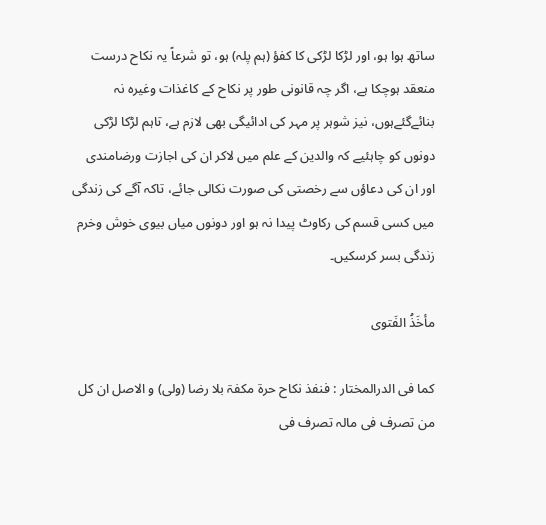ساتھ ہوا ہو، اور لڑکا لڑکی کا کفؤ (ہم پلہ) ہو، تو شرعاً یہ نکاح درست منعقد ہوچکا ہے، اگر چہ قانونی طور پر نکاح کے کاغذات وغیرہ نہ بنائےگئےہوں، نیز شوہر پر مہر کی ادائیگی بھی لازم ہے، تاہم لڑکا لڑکی دونوں کو چاہئیے کہ والدین کے علم میں لاکر ان کی اجازت ورضامندی اور ان کی دعاؤں سے رخصتی کی صورت نکالی جائے، تاکہ آگے کی زندگی میں کسی قسم کی رکاوٹ پیدا نہ ہو اور دونوں میاں بیوی خوش وخرم زندگی بسر کرسکیں۔

مأخَذُ الفَتوی

کما فی الدرالمختار : فنفذ نکاح حرۃ مکفۃ بلا رضا (ولی) و الاصل ان کل من تصرف فی مالہ تصرف فی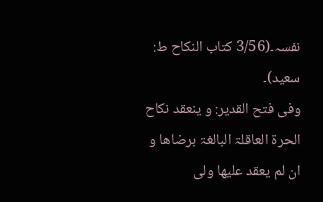نفسہ۔(3/56 کتاب النکاح ط: سعید)۔
وفی فتح القدیر: و ینعقد نکاح الحرۃ العاقلۃ البالغۃ برضاھا و ان لم یعقد علیھا ولی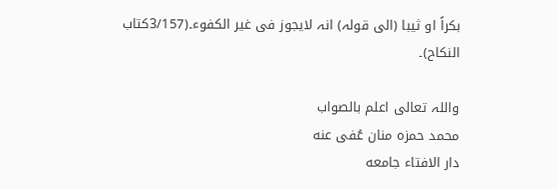بکراً او ثیبا (الی قولہ) انہ لایجوز فی غیر الکفوء۔(3/157کتاب النکاح)۔

واللہ تعالی اعلم بالصواب
محمد حمزہ منان عُفی عنه
دار الافتاء جامعه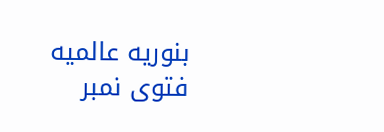بنوریه عالمیه
فتوی نمبر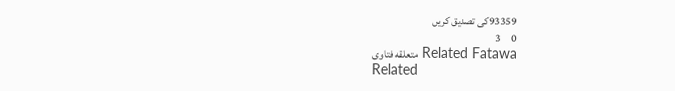93359کی تصدیق کریں
0     3
Related Fatawa متعلقه فتاوی
Related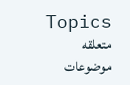Topics متعلقه موضوعات